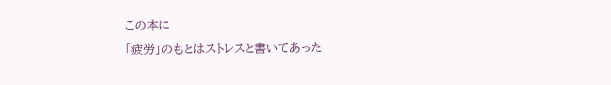この本に
「疲労」のもとはストレスと書いてあった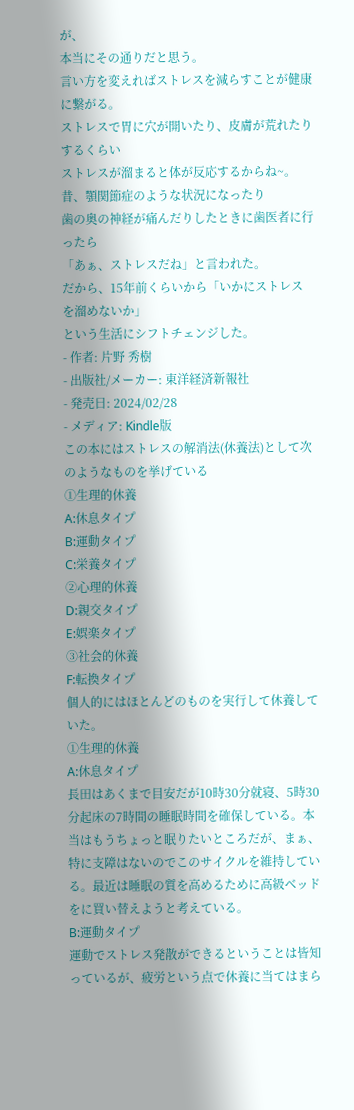が、
本当にその通りだと思う。
言い方を変えればストレスを減らすことが健康に繋がる。
ストレスで胃に穴が開いたり、皮膚が荒れたりするくらい
ストレスが溜まると体が反応するからね~。
昔、顎関節症のような状況になったり
歯の奥の神経が痛んだりしたときに歯医者に行ったら
「あぁ、ストレスだね」と言われた。
だから、15年前くらいから「いかにストレスを溜めないか」
という生活にシフトチェンジした。
- 作者: 片野 秀樹
- 出版社/メーカー: 東洋経済新報社
- 発売日: 2024/02/28
- メディア: Kindle版
この本にはストレスの解消法(休養法)として次のようなものを挙げている
①生理的休養
A:休息タイプ
B:運動タイプ
C:栄養タイプ
②心理的休養
D:親交タイプ
E:娯楽タイプ
③社会的休養
F:転換タイプ
個人的にはほとんどのものを実行して休養していた。
①生理的休養
A:休息タイプ
長田はあくまで目安だが10時30分就寝、5時30分起床の7時間の睡眠時間を確保している。本当はもうちょっと眠りたいところだが、まぁ、特に支障はないのでこのサイクルを維持している。最近は睡眠の質を高めるために高級ベッドをに買い替えようと考えている。
B:運動タイプ
運動でストレス発散ができるということは皆知っているが、疲労という点で休養に当てはまら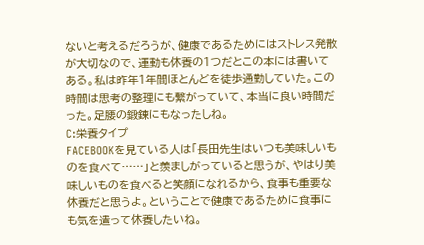ないと考えるだろうが、健康であるためにはストレス発散が大切なので、運動も休養の1つだとこの本には書いてある。私は昨年1年間ほとんどを徒歩通勤していた。この時間は思考の整理にも繋がっていて、本当に良い時間だった。足腰の鍛錬にもなったしね。
C:栄養タイプ
FACEBOOKを見ている人は「長田先生はいつも美味しいものを食べて……」と羨ましがっていると思うが、やはり美味しいものを食べると笑顔になれるから、食事も重要な休養だと思うよ。ということで健康であるために食事にも気を遣って休養したいね。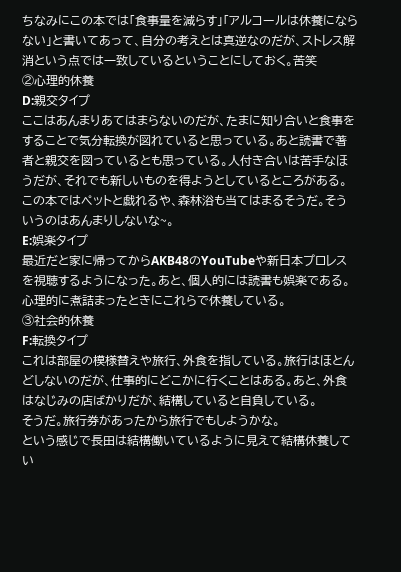ちなみにこの本では「食事量を減らす」「アルコールは休養にならない」と書いてあって、自分の考えとは真逆なのだが、ストレス解消という点では一致しているということにしておく。苦笑
②心理的休養
D:親交タイプ
ここはあんまりあてはまらないのだが、たまに知り合いと食事をすることで気分転換が図れていると思っている。あと読書で著者と親交を図っているとも思っている。人付き合いは苦手なほうだが、それでも新しいものを得ようとしているところがある。
この本ではペットと戯れるや、森林浴も当てはまるそうだ。そういうのはあんまりしないな~。
E:娯楽タイプ
最近だと家に帰ってからAKB48のYouTubeや新日本プロレスを視聴するようになった。あと、個人的には読書も娯楽である。心理的に煮詰まったときにこれらで休養している。
③社会的休養
F:転換タイプ
これは部屋の模様替えや旅行、外食を指している。旅行はほとんどしないのだが、仕事的にどこかに行くことはある。あと、外食はなじみの店ばかりだが、結構していると自負している。
そうだ。旅行券があったから旅行でもしようかな。
という感じで長田は結構働いているように見えて結構休養してい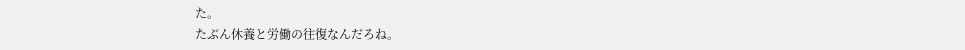た。
たぶん休養と労働の往復なんだろね。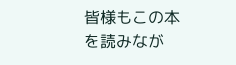皆様もこの本を読みなが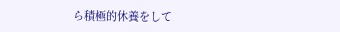ら積極的休養をして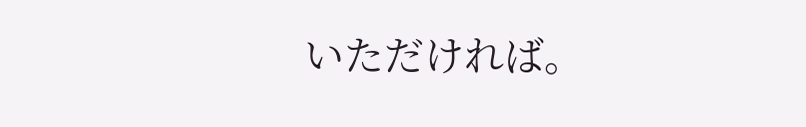いただければ。